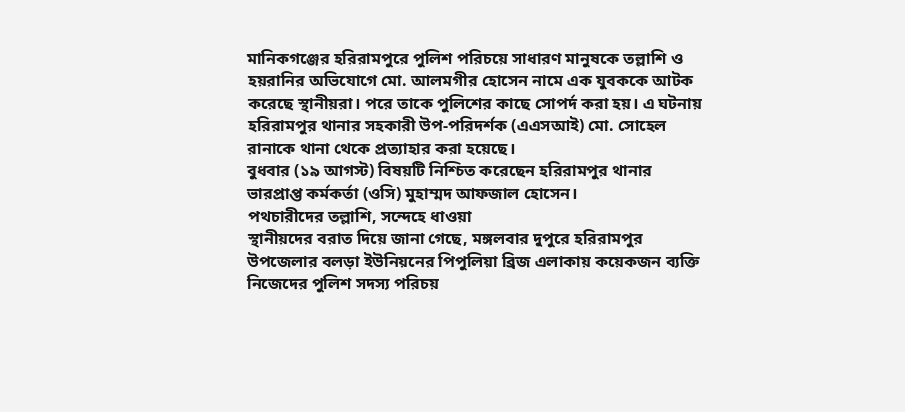মানিকগঞ্জের হরিরামপুরে পুলিশ পরিচয়ে সাধারণ মানুষকে তল্লাশি ও হয়রানির অভিযোগে মো. আলমগীর হোসেন নামে এক যুবককে আটক করেছে স্থানীয়রা। পরে তাকে পুলিশের কাছে সোপর্দ করা হয়। এ ঘটনায় হরিরামপুর থানার সহকারী উপ-পরিদর্শক (এএসআই) মো. সোহেল রানাকে থানা থেকে প্রত্যাহার করা হয়েছে।
বুধবার (১৯ আগস্ট) বিষয়টি নিশ্চিত করেছেন হরিরামপুর থানার ভারপ্রাপ্ত কর্মকর্তা (ওসি) মুহাম্মদ আফজাল হোসেন।
পথচারীদের তল্লাশি, সন্দেহে ধাওয়া
স্থানীয়দের বরাত দিয়ে জানা গেছে, মঙ্গলবার দুপুরে হরিরামপুর উপজেলার বলড়া ইউনিয়নের পিপুলিয়া ব্রিজ এলাকায় কয়েকজন ব্যক্তি নিজেদের পুলিশ সদস্য পরিচয়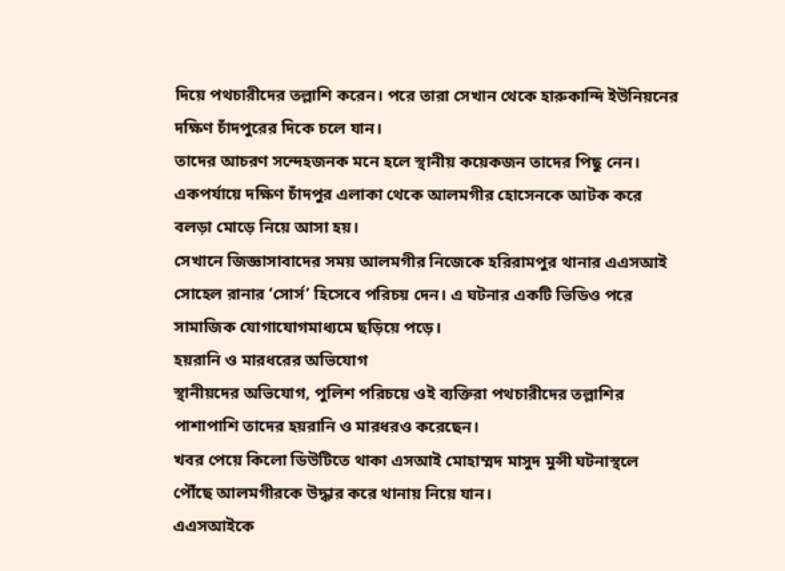দিয়ে পথচারীদের তল্লাশি করেন। পরে তারা সেখান থেকে হারুকান্দি ইউনিয়নের দক্ষিণ চাঁদপুরের দিকে চলে যান।
তাদের আচরণ সন্দেহজনক মনে হলে স্থানীয় কয়েকজন তাদের পিছু নেন। একপর্যায়ে দক্ষিণ চাঁদপুর এলাকা থেকে আলমগীর হোসেনকে আটক করে বলড়া মোড়ে নিয়ে আসা হয়।
সেখানে জিজ্ঞাসাবাদের সময় আলমগীর নিজেকে হরিরামপুর থানার এএসআই সোহেল রানার ‘সোর্স’ হিসেবে পরিচয় দেন। এ ঘটনার একটি ভিডিও পরে সামাজিক যোগাযোগমাধ্যমে ছড়িয়ে পড়ে।
হয়রানি ও মারধরের অভিযোগ
স্থানীয়দের অভিযোগ, পুলিশ পরিচয়ে ওই ব্যক্তিরা পথচারীদের তল্লাশির পাশাপাশি তাদের হয়রানি ও মারধরও করেছেন।
খবর পেয়ে কিলো ডিউটিতে থাকা এসআই মোহাম্মদ মাসুদ মুন্সী ঘটনাস্থলে পৌঁছে আলমগীরকে উদ্ধার করে থানায় নিয়ে যান।
এএসআইকে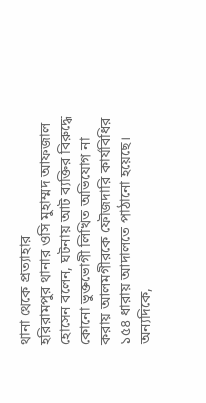থানা থেকে প্রত্যাহার
হরিরামপুর থানার ওসি মুহাম্মদ আফজাল হোসেন বলেন, ঘটনায় আট ব্যক্তির বিরুদ্ধে কোনো ভুক্তভোগী লিখিত অভিযোগ না করায় আলমগীরকে ফৌজদারি কার্যবিধির ১৫৪ ধারায় আদালতে পাঠানো হয়েছে।
অন্যদিকে,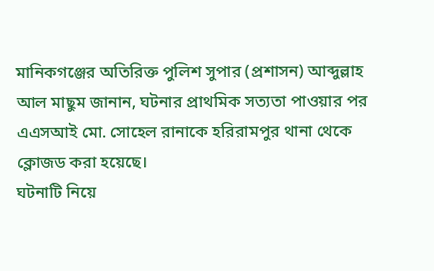মানিকগঞ্জের অতিরিক্ত পুলিশ সুপার (প্রশাসন) আব্দুল্লাহ আল মাছুম জানান, ঘটনার প্রাথমিক সত্যতা পাওয়ার পর এএসআই মো. সোহেল রানাকে হরিরামপুর থানা থেকে ক্লোজড করা হয়েছে।
ঘটনাটি নিয়ে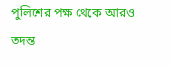পুলিশের পক্ষ থেকে আরও তদন্ত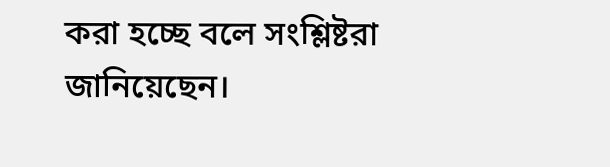করা হচ্ছে বলে সংশ্লিষ্টরা জানিয়েছেন।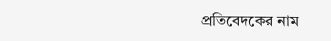প্রতিবেদকের নাম